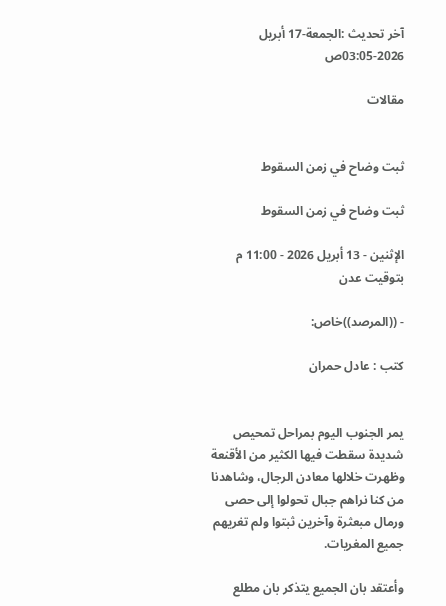آخر تحديث :الجمعة-17 أبريل 2026-03:05ص

مقالات


ثبت وضاح في زمن السقوط

ثبت وضاح في زمن السقوط

الإثنين - 13 أبريل 2026 - 11:00 م بتوقيت عدن

- ((المرصد))خاص:

كتب : عادل حمران


يمر الجنوب اليوم بمراحل تمحيص شديدة سقطت فيها الكثير من الأقنعة وظهرت خلالها معادن الرجال، وشاهدنا من كنا نراهم جبال تحولوا إلى حصى ورمال مبعثرة وآخرين ثبتوا ولم تغريهم جميع المغريات.

وأعتقد بان الجميع يتذكر بان مطلع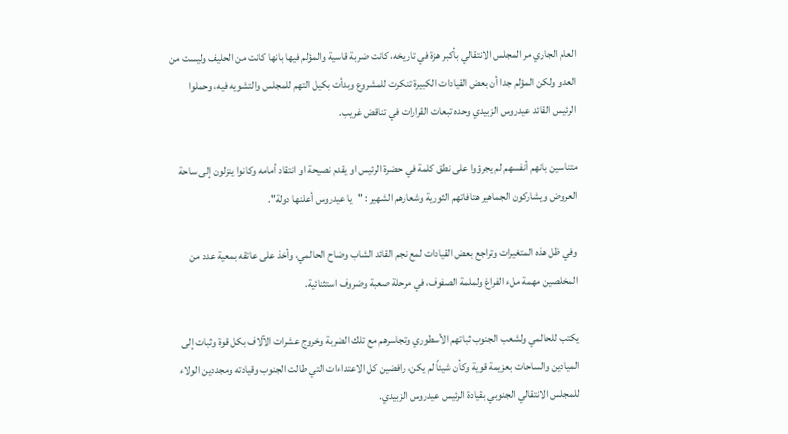العام الجاري مر المجلس الانتقالي بأكبر هزة في تاريخه، كانت ضربة قاسية والمؤلم فيها بانها كانت من الحليف وليست من العدو ولكن المؤلم جدا أن بعض القيادات الكبيرة تنكرت للمشروع وبدأت بكيل التهم للمجلس والتشويه فيه، وحملوا الرئيس القائد عيدروس الزبيدي وحده تبعات القرارات في تناقض غريب.

متناسين بانهم أنفسهم لم يجرؤوا على نطق كلمة في حضرة الرئيس او يقدم نصيحة او انتقاد أمامه وكانوا ينزلون إلى ساحة العروض ويشاركون الجماهير هتافاتهم الثورية وشعارهم الشهير : "يا عيدروس أعلنها دولة".

وفي ظل هذه المتغيرات وتراجع بعض القيادات لمع نجم القائد الشاب وضاح الحالمي، وأخذ على عاتقه بمعية عدد من المخلصين مهمة ملء الفراغ ولملمة الصفوف، في مرحلة صعبة وضروف استثنائية.

يكتب للحالمي ولشعب الجنوب ثباتهم الأسطوري وتجاسرهم مع تلك الضربة وخروج عشرات الآلاف بكل قوة وثبات إلى الميادين والساحات بعزيمة قوية وكأن شيئاً لم يكن، رافضين كل الاعتداءات التي طالت الجنوب وقيادته ومجددين الولاء للمجلس الانتقالي الجنوبي بقيادة الرئيس عيدروس الزبيدي.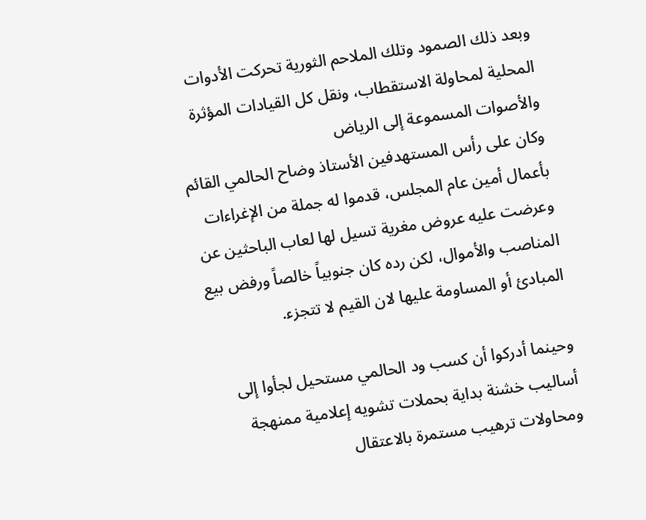وبعد ذلك الصمود وتلك الملاحم الثورية تحركت الأدوات المحلية لمحاولة الاستقطاب، ونقل كل القيادات المؤثرة والأصوات المسموعة إلى الرياض
وكان على رأس المستهدفين الأستاذ وضاح الحالمي القائم بأعمال أمين عام المجلس، قدموا له جملة من الإغراءات وعرضت عليه عروض مغرية تسيل لها لعاب الباحثين عن المناصب والأموال، لكن رده كان جنوبياً خالصاً ورفض بيع المبادئ أو المساومة عليها لان القيم لا تتجزء.

وحينما أدركوا أن كسب ود الحالمي مستحيل لجأوا إلى أساليب خشنة بداية بحملات تشويه إعلامية ممنهجة ومحاولات ترهيب مستمرة بالاعتقال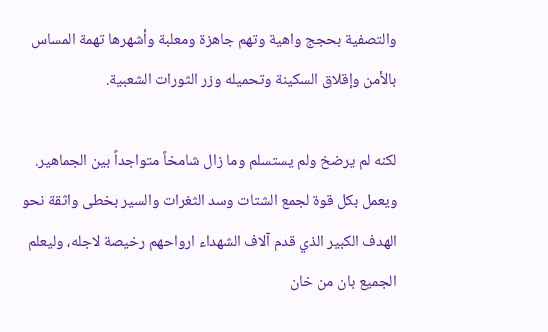والتصفية بحجج واهية وتهم جاهزة ومعلبة وأشهرها تهمة المساس بالأمن وإقلاق السكينة وتحميله وزر الثورات الشعبية.

لكنه لم يرضخ ولم يستسلم وما زال شامخاً متواجداً بين الجماهير. ويعمل بكل قوة لجمع الشتات وسد الثغرات والسير بخطى واثقة نحو الهدف الكبير الذي قدم آلاف الشهداء ارواحهم رخيصة لاجله، وليعلم الجميع بان من خان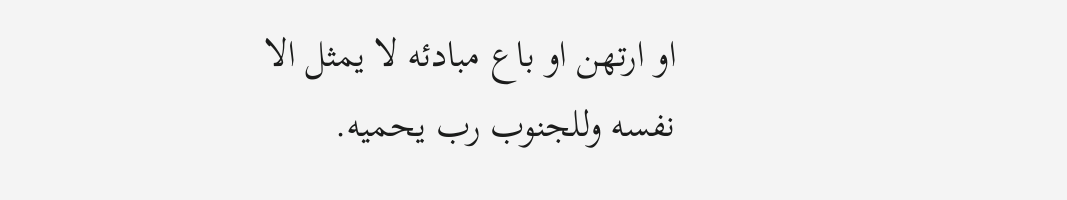او ارتهن او باع مبادئه لا يمثل الا نفسه وللجنوب رب يحميه.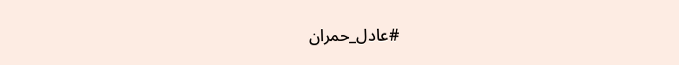#عادل_حمران